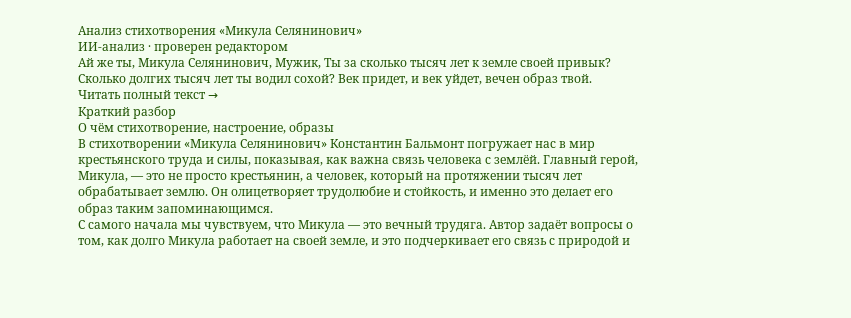Анализ стихотворения «Микула Селянинович»
ИИ-анализ · проверен редактором
Ай же ты, Микула Селянинович, Мужик, Ты за сколько тысяч лет к земле своей привык? Сколько долгих тысяч лет ты водил сохой? Век придет, и век уйдет, вечен образ твой.
Читать полный текст →
Краткий разбор
О чём стихотворение, настроение, образы
В стихотворении «Микула Селянинович» Константин Бальмонт погружает нас в мир крестьянского труда и силы, показывая, как важна связь человека с землёй. Главный герой, Микула, — это не просто крестьянин, а человек, который на протяжении тысяч лет обрабатывает землю. Он олицетворяет трудолюбие и стойкость, и именно это делает его образ таким запоминающимся.
С самого начала мы чувствуем, что Микула — это вечный трудяга. Автор задаёт вопросы о том, как долго Микула работает на своей земле, и это подчеркивает его связь с природой и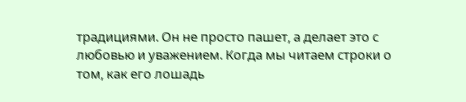традициями. Он не просто пашет, а делает это с любовью и уважением. Когда мы читаем строки о том, как его лошадь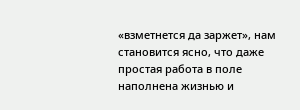«взметнется да заржет», нам становится ясно, что даже простая работа в поле наполнена жизнью и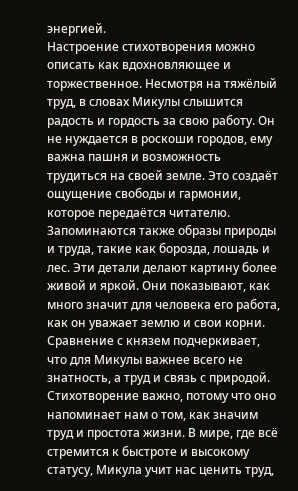энергией.
Настроение стихотворения можно описать как вдохновляющее и торжественное. Несмотря на тяжёлый труд, в словах Микулы слышится радость и гордость за свою работу. Он не нуждается в роскоши городов, ему важна пашня и возможность трудиться на своей земле. Это создаёт ощущение свободы и гармонии, которое передаётся читателю.
Запоминаются также образы природы и труда, такие как борозда, лошадь и лес. Эти детали делают картину более живой и яркой. Они показывают, как много значит для человека его работа, как он уважает землю и свои корни. Сравнение с князем подчеркивает, что для Микулы важнее всего не знатность, а труд и связь с природой.
Стихотворение важно, потому что оно напоминает нам о том, как значим труд и простота жизни. В мире, где всё стремится к быстроте и высокому статусу, Микула учит нас ценить труд,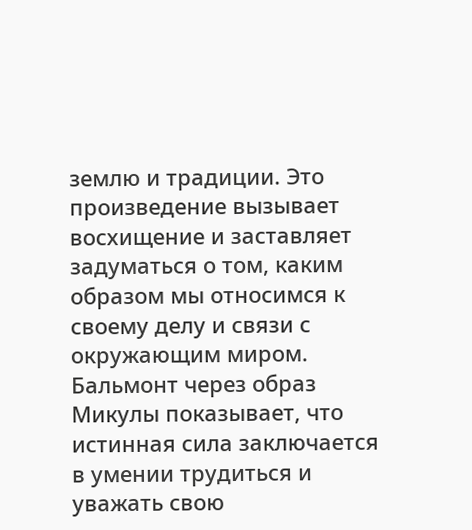землю и традиции. Это произведение вызывает восхищение и заставляет задуматься о том, каким образом мы относимся к своему делу и связи с окружающим миром. Бальмонт через образ Микулы показывает, что истинная сила заключается в умении трудиться и уважать свою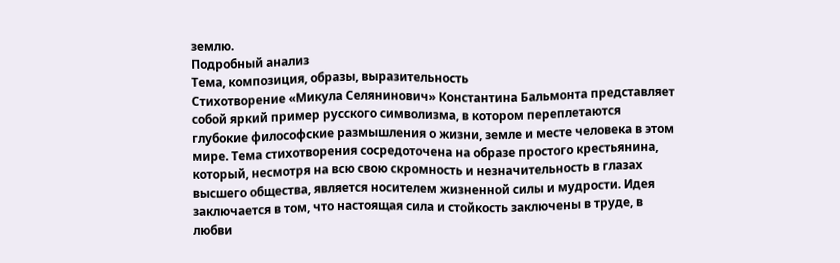землю.
Подробный анализ
Тема, композиция, образы, выразительность
Стихотворение «Микула Селянинович» Константина Бальмонта представляет собой яркий пример русского символизма, в котором переплетаются глубокие философские размышления о жизни, земле и месте человека в этом мире. Тема стихотворения сосредоточена на образе простого крестьянина, который, несмотря на всю свою скромность и незначительность в глазах высшего общества, является носителем жизненной силы и мудрости. Идея заключается в том, что настоящая сила и стойкость заключены в труде, в любви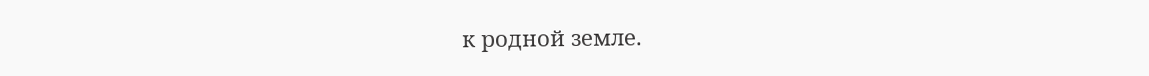к родной земле.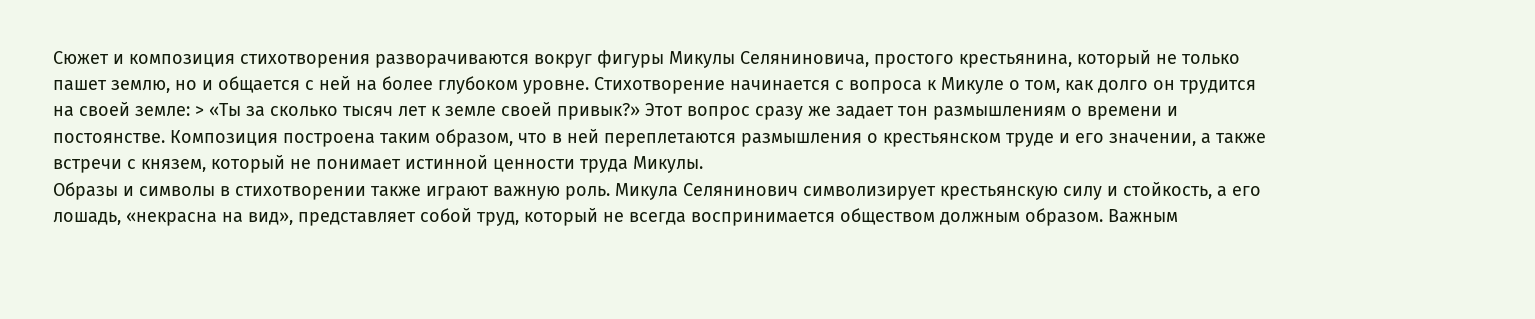Сюжет и композиция стихотворения разворачиваются вокруг фигуры Микулы Селяниновича, простого крестьянина, который не только пашет землю, но и общается с ней на более глубоком уровне. Стихотворение начинается с вопроса к Микуле о том, как долго он трудится на своей земле: > «Ты за сколько тысяч лет к земле своей привык?» Этот вопрос сразу же задает тон размышлениям о времени и постоянстве. Композиция построена таким образом, что в ней переплетаются размышления о крестьянском труде и его значении, а также встречи с князем, который не понимает истинной ценности труда Микулы.
Образы и символы в стихотворении также играют важную роль. Микула Селянинович символизирует крестьянскую силу и стойкость, а его лошадь, «некрасна на вид», представляет собой труд, который не всегда воспринимается обществом должным образом. Важным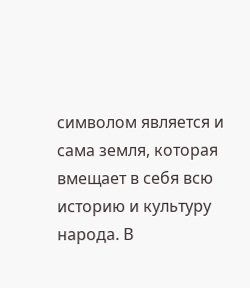символом является и сама земля, которая вмещает в себя всю историю и культуру народа. В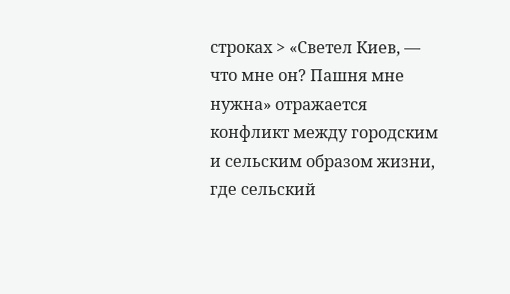строках > «Светел Киев, — что мне он? Пашня мне нужна» отражается конфликт между городским и сельским образом жизни, где сельский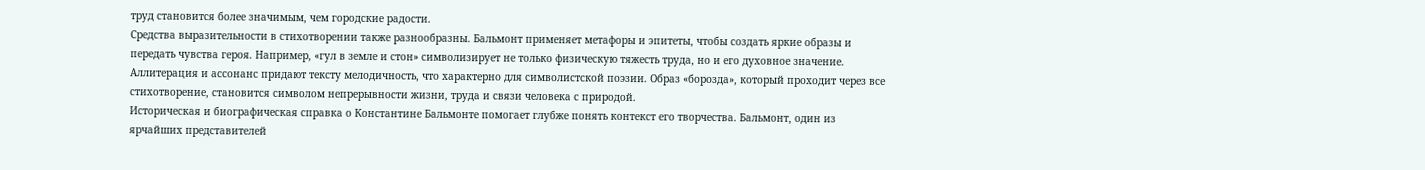труд становится более значимым, чем городские радости.
Средства выразительности в стихотворении также разнообразны. Бальмонт применяет метафоры и эпитеты, чтобы создать яркие образы и передать чувства героя. Например, «гул в земле и стон» символизирует не только физическую тяжесть труда, но и его духовное значение. Аллитерация и ассонанс придают тексту мелодичность, что характерно для символистской поэзии. Образ «борозда», который проходит через все стихотворение, становится символом непрерывности жизни, труда и связи человека с природой.
Историческая и биографическая справка о Константине Бальмонте помогает глубже понять контекст его творчества. Бальмонт, один из ярчайших представителей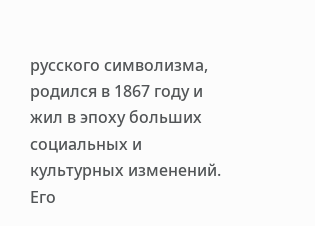русского символизма, родился в 1867 году и жил в эпоху больших социальных и культурных изменений. Его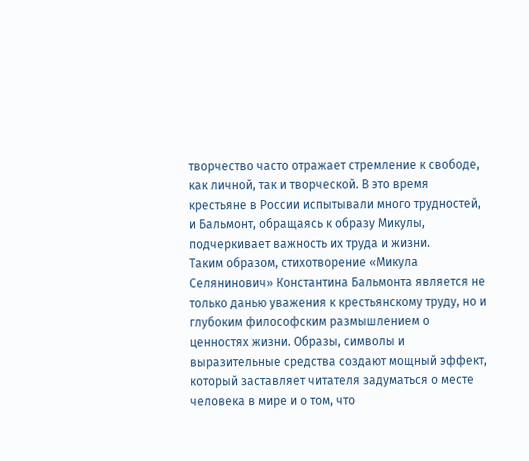творчество часто отражает стремление к свободе, как личной, так и творческой. В это время крестьяне в России испытывали много трудностей, и Бальмонт, обращаясь к образу Микулы, подчеркивает важность их труда и жизни.
Таким образом, стихотворение «Микула Селянинович» Константина Бальмонта является не только данью уважения к крестьянскому труду, но и глубоким философским размышлением о ценностях жизни. Образы, символы и выразительные средства создают мощный эффект, который заставляет читателя задуматься о месте человека в мире и о том, что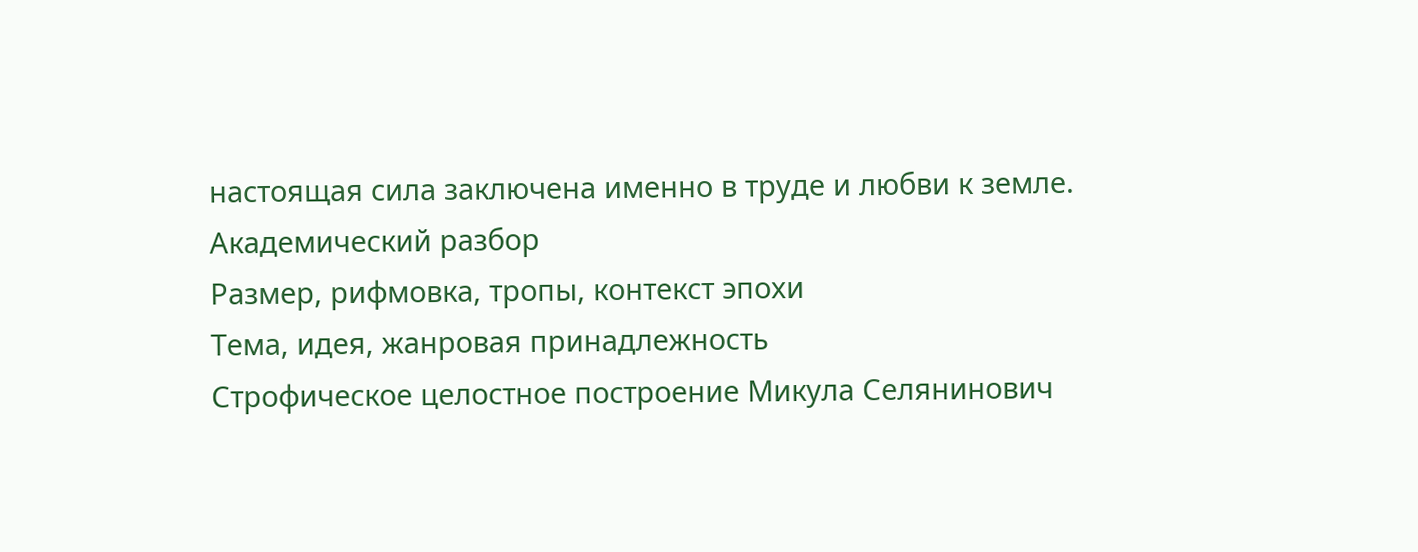настоящая сила заключена именно в труде и любви к земле.
Академический разбор
Размер, рифмовка, тропы, контекст эпохи
Тема, идея, жанровая принадлежность
Строфическое целостное построение Микула Селянинович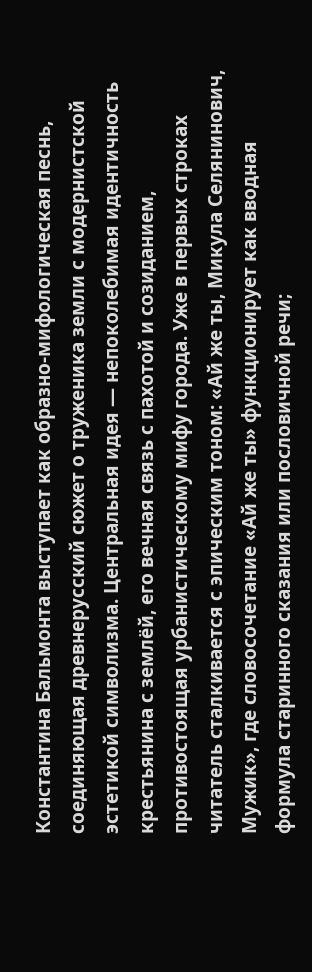Константина Бальмонта выступает как образно-мифологическая песнь, соединяющая древнерусский сюжет о труженика земли с модернистской эстетикой символизма. Центральная идея — непоколебимая идентичность крестьянина с землёй, его вечная связь с пахотой и созиданием, противостоящая урбанистическому мифу города. Уже в первых строках читатель сталкивается с эпическим тоном: «Ай же ты, Микула Селянинович, Мужик», где словосочетание «Ай же ты» функционирует как вводная формула старинного сказания или пословичной речи;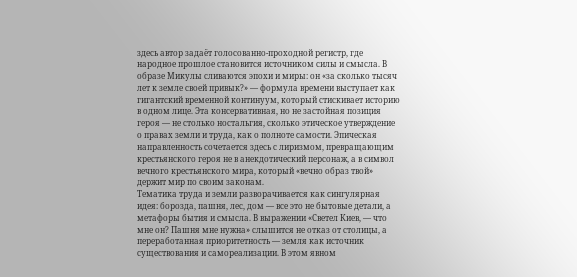здесь автор задаёт голосованно-проходной регистр, где народное прошлое становится источником силы и смысла. В образе Микулы сливаются эпохи и миры: он «за сколько тысяч лет к земле своей привык?» — формула времени выступает как гигантский временной континуум, который стискивает историю в одном лице. Эта консервативная, но не застойная позиция героя — не столько ностальгия, сколько этическое утверждение о правах земли и труда, как о полноте самости. Эпическая направленность сочетается здесь с лиризмом, превращающим крестьянского героя не в анекдотический персонаж, а в символ вечного крестьянского мира, который «вечно образ твой» держит мир по своим законам.
Тематика труда и земли разворачивается как сингулярная идея: борозда, пашня, лес, дом — все это не бытовые детали, а метафоры бытия и смысла. В выражении «Светел Киев, — что мне он? Пашня мне нужна» слышится не отказ от столицы, а переработанная приоритетность — земля как источник существования и самореализации. В этом явном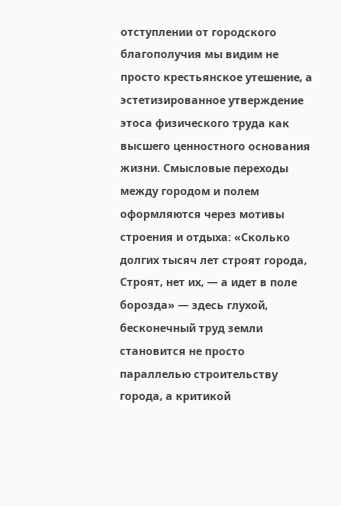отступлении от городского благополучия мы видим не просто крестьянское утешение, а эстетизированное утверждение этоса физического труда как высшего ценностного основания жизни. Смысловые переходы между городом и полем оформляются через мотивы строения и отдыха: «Сколько долгих тысяч лет строят города, Строят, нет их, — а идет в поле борозда» — здесь глухой, бесконечный труд земли становится не просто параллелью строительству города, а критикой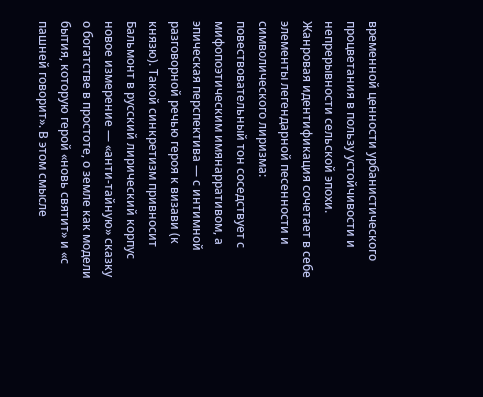временной ценности урбанистического процветания в пользу устойчивости и непрерывности сельской эпохи.
Жанровая идентификация сочетает в себе элементы легендарной песенности и символического лиризма: повествовательный тон соседствует с мифопоэтическим имянарративом, а эпическая перспектива — с интимной разговорной речью героя к визави (к князю). Такой синкретизм привносит Бальмонт в русский лирический корпус новое измерение — «анти-тайную» сказку о богатстве в простоте, о земле как модели бытия, которую герой «новь святит» и «с пашней говорит». В этом смысле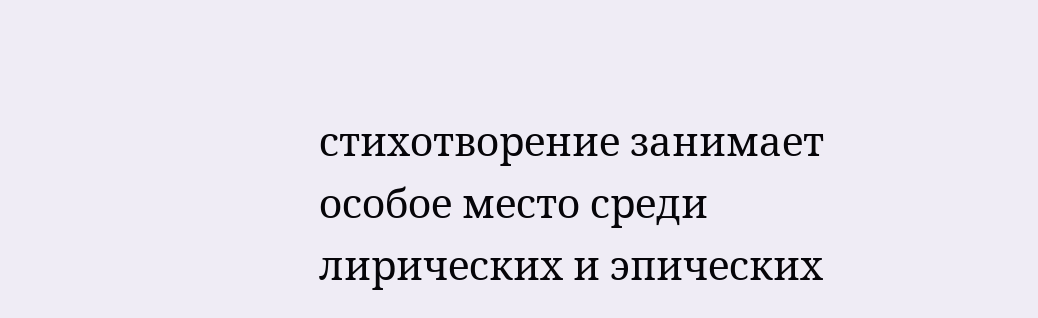стихотворение занимает особое место среди лирических и эпических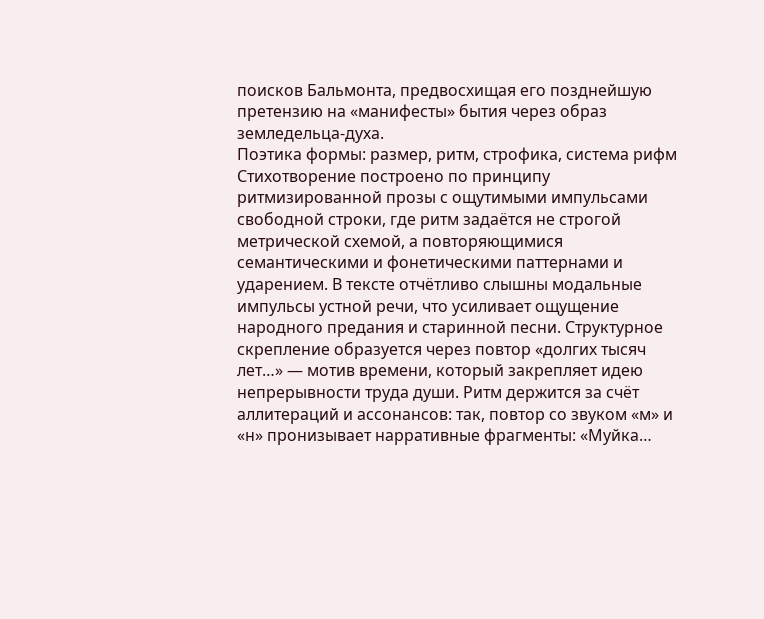поисков Бальмонта, предвосхищая его позднейшую претензию на «манифесты» бытия через образ земледельца-духа.
Поэтика формы: размер, ритм, строфика, система рифм
Стихотворение построено по принципу ритмизированной прозы с ощутимыми импульсами свободной строки, где ритм задаётся не строгой метрической схемой, а повторяющимися семантическими и фонетическими паттернами и ударением. В тексте отчётливо слышны модальные импульсы устной речи, что усиливает ощущение народного предания и старинной песни. Структурное скрепление образуется через повтор «долгих тысяч лет…» — мотив времени, который закрепляет идею непрерывности труда души. Ритм держится за счёт аллитераций и ассонансов: так, повтор со звуком «м» и «н» пронизывает нарративные фрагменты: «Муйка…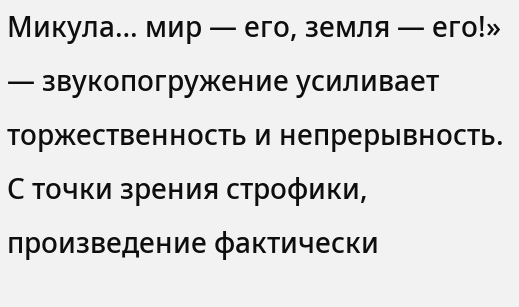Микула… мир — его, земля — его!» — звукопогружение усиливает торжественность и непрерывность.
С точки зрения строфики, произведение фактически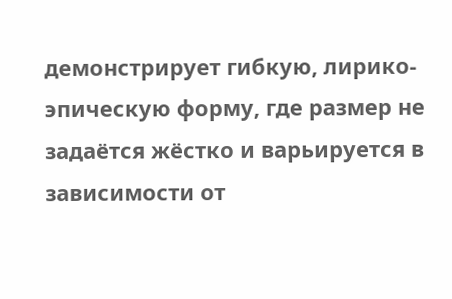демонстрирует гибкую, лирико-эпическую форму, где размер не задаётся жёстко и варьируется в зависимости от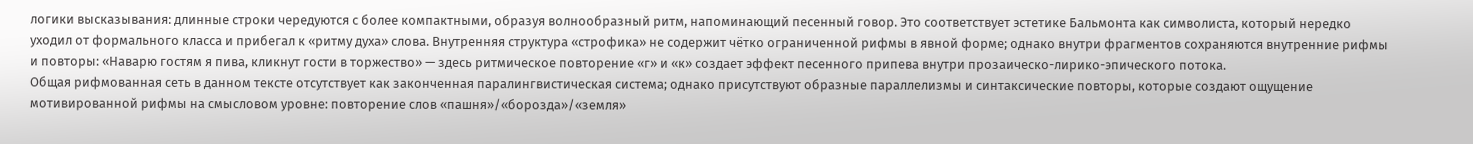логики высказывания: длинные строки чередуются с более компактными, образуя волнообразный ритм, напоминающий песенный говор. Это соответствует эстетике Бальмонта как символиста, который нередко уходил от формального класса и прибегал к «ритму духа» слова. Внутренняя структура «строфика» не содержит чётко ограниченной рифмы в явной форме; однако внутри фрагментов сохраняются внутренние рифмы и повторы: «Наварю гостям я пива, кликнут гости в торжество» — здесь ритмическое повторение «г» и «к» создает эффект песенного припева внутри прозаическо-лирико-эпического потока.
Общая рифмованная сеть в данном тексте отсутствует как законченная паралингвистическая система; однако присутствуют образные параллелизмы и синтаксические повторы, которые создают ощущение мотивированной рифмы на смысловом уровне: повторение слов «пашня»/«борозда»/«земля»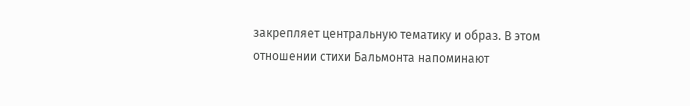закрепляет центральную тематику и образ. В этом отношении стихи Бальмонта напоминают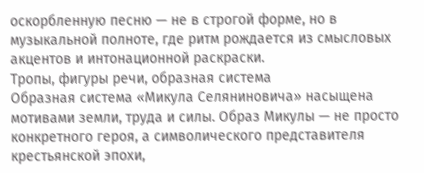оскорбленную песню — не в строгой форме, но в музыкальной полноте, где ритм рождается из смысловых акцентов и интонационной раскраски.
Тропы, фигуры речи, образная система
Образная система «Микула Селяниновича» насыщена мотивами земли, труда и силы. Образ Микулы — не просто конкретного героя, а символического представителя крестьянской эпохи,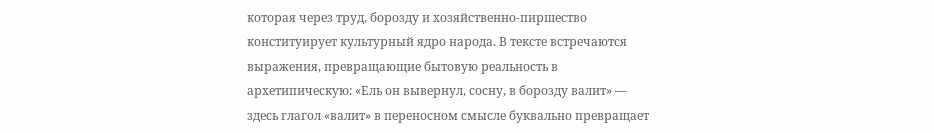которая через труд, борозду и хозяйственно-пиршество конституирует культурный ядро народа. В тексте встречаются выражения, превращающие бытовую реальность в архетипическую: «Ель он вывернул, сосну, в борозду валит» — здесь глагол «валит» в переносном смысле буквально превращает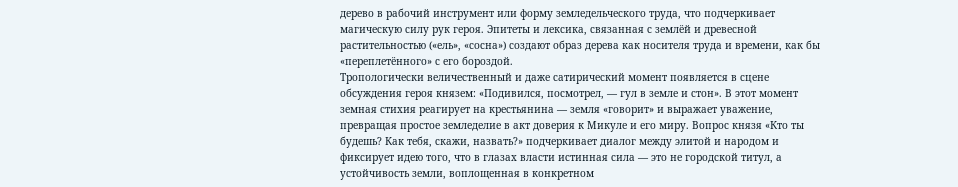дерево в рабочий инструмент или форму земледельческого труда, что подчеркивает магическую силу рук героя. Эпитеты и лексика, связанная с землёй и древесной растительностью («ель», «сосна») создают образ дерева как носителя труда и времени, как бы «переплетённого» с его бороздой.
Тропологически величественный и даже сатирический момент появляется в сцене обсуждения героя князем: «Подивился, посмотрел, — гул в земле и стон». В этот момент земная стихия реагирует на крестьянина — земля «говорит» и выражает уважение, превращая простое земледелие в акт доверия к Микуле и его миру. Вопрос князя «Кто ты будешь? Как тебя, скажи, назвать?» подчеркивает диалог между элитой и народом и фиксирует идею того, что в глазах власти истинная сила — это не городской титул, а устойчивость земли, воплощенная в конкретном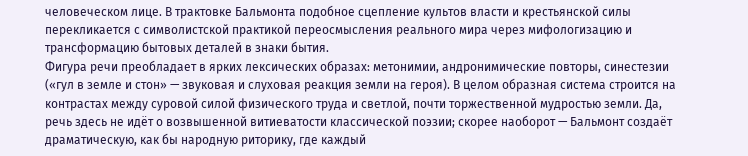человеческом лице. В трактовке Бальмонта подобное сцепление культов власти и крестьянской силы перекликается с символистской практикой переосмысления реального мира через мифологизацию и трансформацию бытовых деталей в знаки бытия.
Фигура речи преобладает в ярких лексических образах: метонимии, андронимические повторы, синестезии («гул в земле и стон» — звуковая и слуховая реакция земли на героя). В целом образная система строится на контрастах между суровой силой физического труда и светлой, почти торжественной мудростью земли. Да, речь здесь не идёт о возвышенной витиеватости классической поэзии; скорее наоборот — Бальмонт создаёт драматическую, как бы народную риторику, где каждый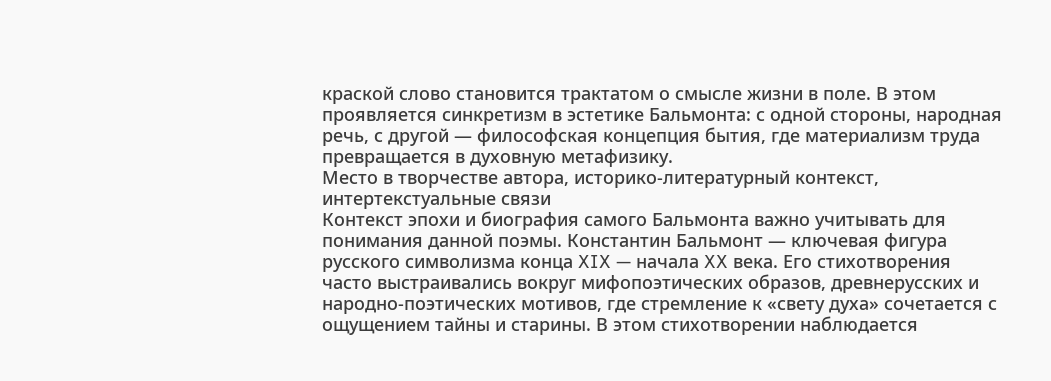краской слово становится трактатом о смысле жизни в поле. В этом проявляется синкретизм в эстетике Бальмонта: с одной стороны, народная речь, с другой — философская концепция бытия, где материализм труда превращается в духовную метафизику.
Место в творчестве автора, историко-литературный контекст, интертекстуальные связи
Контекст эпохи и биография самого Бальмонта важно учитывать для понимания данной поэмы. Константин Бальмонт — ключевая фигура русского символизма конца XIX — начала XX века. Его стихотворения часто выстраивались вокруг мифопоэтических образов, древнерусских и народно-поэтических мотивов, где стремление к «свету духа» сочетается с ощущением тайны и старины. В этом стихотворении наблюдается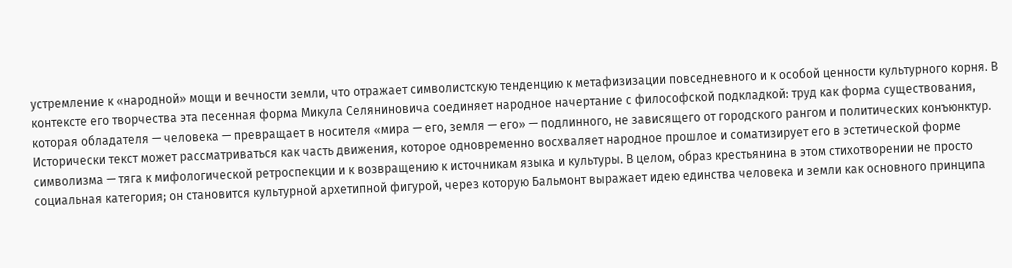устремление к «народной» мощи и вечности земли, что отражает символистскую тенденцию к метафизизации повседневного и к особой ценности культурного корня. В контексте его творчества эта песенная форма Микула Селяниновича соединяет народное начертание с философской подкладкой: труд как форма существования, которая обладателя — человека — превращает в носителя «мира — его, земля — его» — подлинного, не зависящего от городского рангом и политических конъюнктур.
Исторически текст может рассматриваться как часть движения, которое одновременно восхваляет народное прошлое и соматизирует его в эстетической форме символизма — тяга к мифологической ретроспекции и к возвращению к источникам языка и культуры. В целом, образ крестьянина в этом стихотворении не просто социальная категория; он становится культурной архетипной фигурой, через которую Бальмонт выражает идею единства человека и земли как основного принципа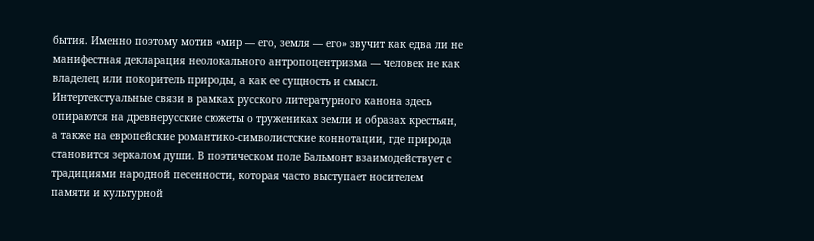бытия. Именно поэтому мотив «мир — его, земля — его» звучит как едва ли не манифестная декларация неолокального антропоцентризма — человек не как владелец или покоритель природы, а как ее сущность и смысл.
Интертекстуальные связи в рамках русского литературного канона здесь опираются на древнерусские сюжеты о тружениках земли и образах крестьян, а также на европейские романтико-символистские коннотации, где природа становится зеркалом души. В поэтическом поле Бальмонт взаимодействует с традициями народной песенности, которая часто выступает носителем памяти и культурной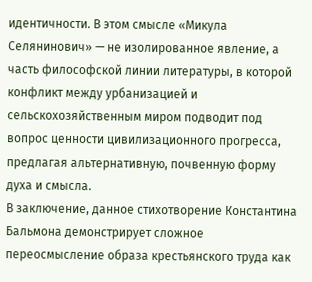идентичности. В этом смысле «Микула Селянинович» — не изолированное явление, а часть философской линии литературы, в которой конфликт между урбанизацией и сельскохозяйственным миром подводит под вопрос ценности цивилизационного прогресса, предлагая альтернативную, почвенную форму духа и смысла.
В заключение, данное стихотворение Константина Бальмона демонстрирует сложное переосмысление образа крестьянского труда как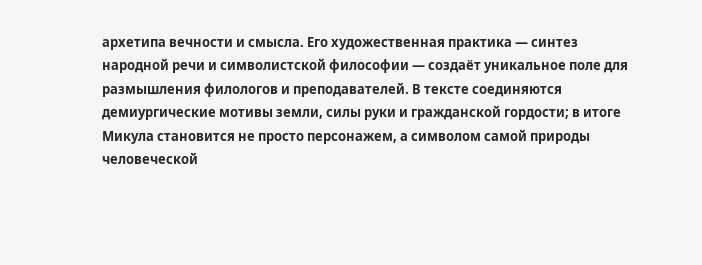архетипа вечности и смысла. Его художественная практика — синтез народной речи и символистской философии — создаёт уникальное поле для размышления филологов и преподавателей. В тексте соединяются демиургические мотивы земли, силы руки и гражданской гордости; в итоге Микула становится не просто персонажем, а символом самой природы человеческой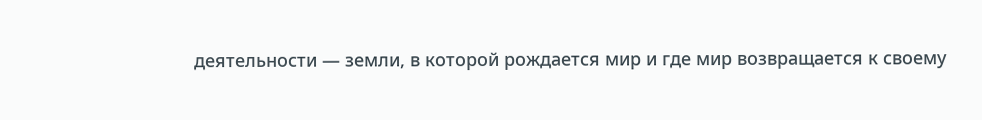деятельности — земли, в которой рождается мир и где мир возвращается к своему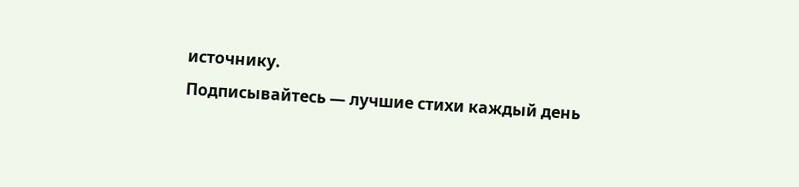источнику.
Подписывайтесь — лучшие стихи каждый день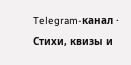Telegram-канал · Стихи, квизы и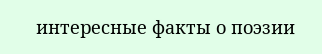интересные факты о поэзии